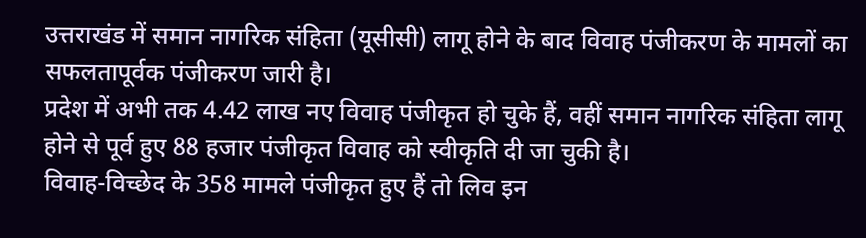उत्तराखंड में समान नागरिक संहिता (यूसीसी) लागू होने के बाद विवाह पंजीकरण के मामलों का सफलतापूर्वक पंजीकरण जारी है।
प्रदेश में अभी तक 4.42 लाख नए विवाह पंजीकृत हो चुके हैं, वहीं समान नागरिक संहिता लागू होने से पूर्व हुए 88 हजार पंजीकृत विवाह को स्वीकृति दी जा चुकी है।
विवाह-विच्छेद के 358 मामले पंजीकृत हुए हैं तो लिव इन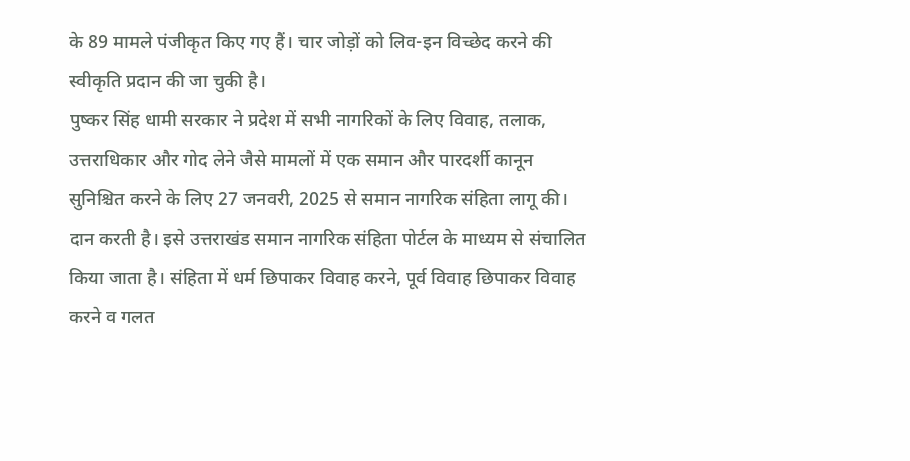के 89 मामले पंजीकृत किए गए हैं। चार जोड़ों को लिव-इन विच्छेद करने की स्वीकृति प्रदान की जा चुकी है।
पुष्कर सिंह धामी सरकार ने प्रदेश में सभी नागरिकों के लिए विवाह, तलाक, उत्तराधिकार और गोद लेने जैसे मामलों में एक समान और पारदर्शी कानून सुनिश्चित करने के लिए 27 जनवरी, 2025 से समान नागरिक संहिता लागू की।
दान करती है। इसे उत्तराखंड समान नागरिक संहिता पोर्टल के माध्यम से संचालित किया जाता है। संहिता में धर्म छिपाकर विवाह करने, पूर्व विवाह छिपाकर विवाह करने व गलत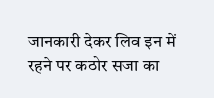जानकारी देकर लिव इन में रहने पर कठोर सजा का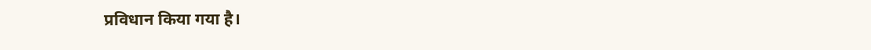प्रविधान किया गया है।